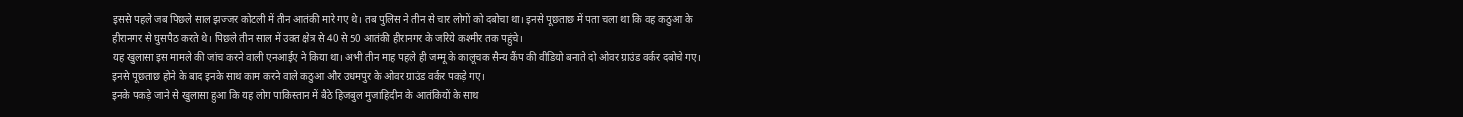इससे पहले जब पिछले साल झज्जर कोटली में तीन आतंकी मारे गए थे। तब पुलिस ने तीन से चार लोगों को दबोचा था। इनसे पूछताछ में पता चला था कि वह कठुआ के हीरानगर से घुसपैठ करते थे। पिछले तीन साल में उक्त क्षेत्र से 40 से 50 आतंकी हीरानगर के जरिये कश्मीर तक पहुंचे।
यह खुलासा इस मामले की जांच करने वाली एनआईए ने किया था। अभी तीन माह पहले ही जम्मू के कालूचक सैन्य कैंप की वीडियो बनाते दो ओवर ग्राउंड वर्कर दबोचे गए। इनसे पूछताछ होने के बाद इनके साथ काम करने वाले कठुआ और उधमपुर के ओवर ग्राउंड वर्कर पकड़े गए।
इनके पकड़े जाने से खुलासा हुआ कि यह लोग पाकिस्तान में बैठे हिजबुल मुजाहिदीन के आतंकियों के साथ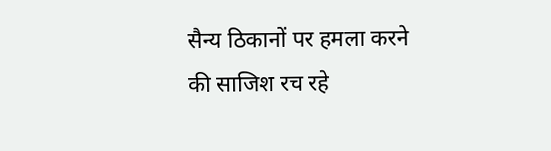सैन्य ठिकानों पर हमला करने की साजिश रच रहे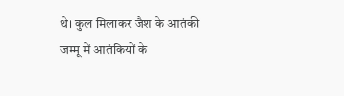थे। कुल मिलाकर जैश के आतंकी जम्मू में आतंकियों के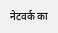नेटवर्क का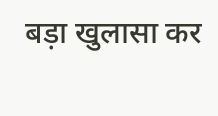बड़ा खुलासा कर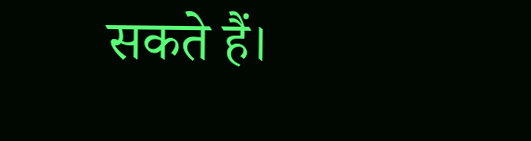सकते हैं।